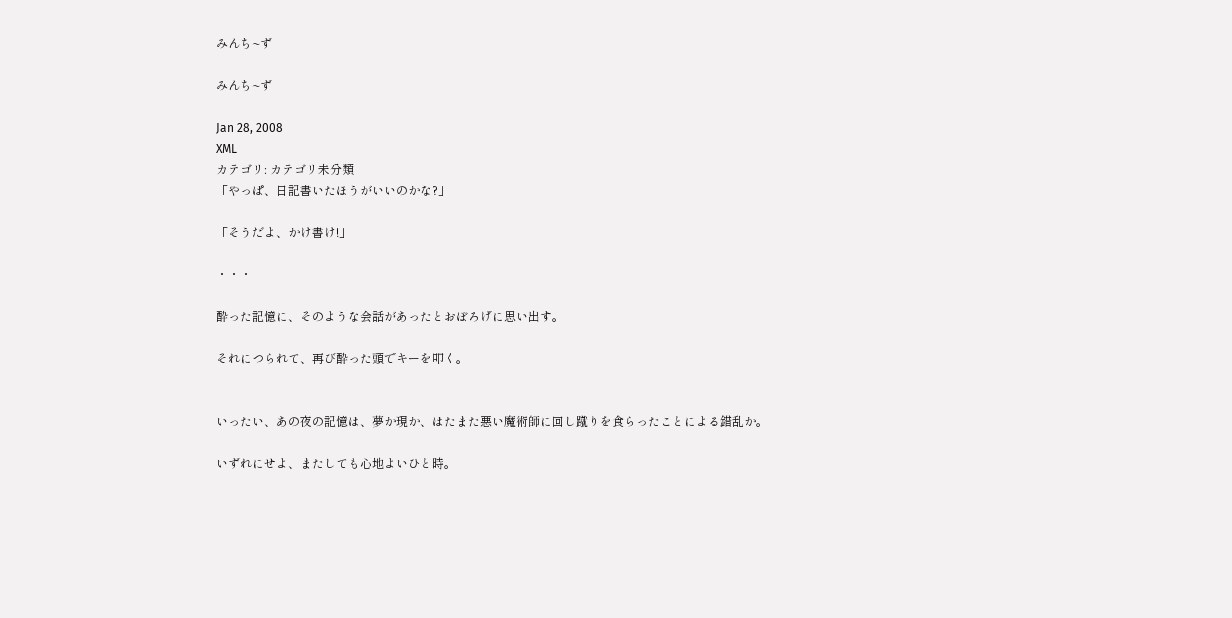みんち~ず

みんち~ず

Jan 28, 2008
XML
カテゴリ: カテゴリ未分類
「やっぱ、日記書いたほうがいいのかな?」

「そうだよ、かけ書け!」

・・・

酔った記憶に、そのような会話があったとおぼろげに思い出す。

それにつられて、再び酔った頭でキーを叩く。


いったい、あの夜の記憶は、夢か現か、はたまた悪い魔術師に回し蹴りを食らったことによる錯乱か。

いずれにせよ、またしても心地よいひと時。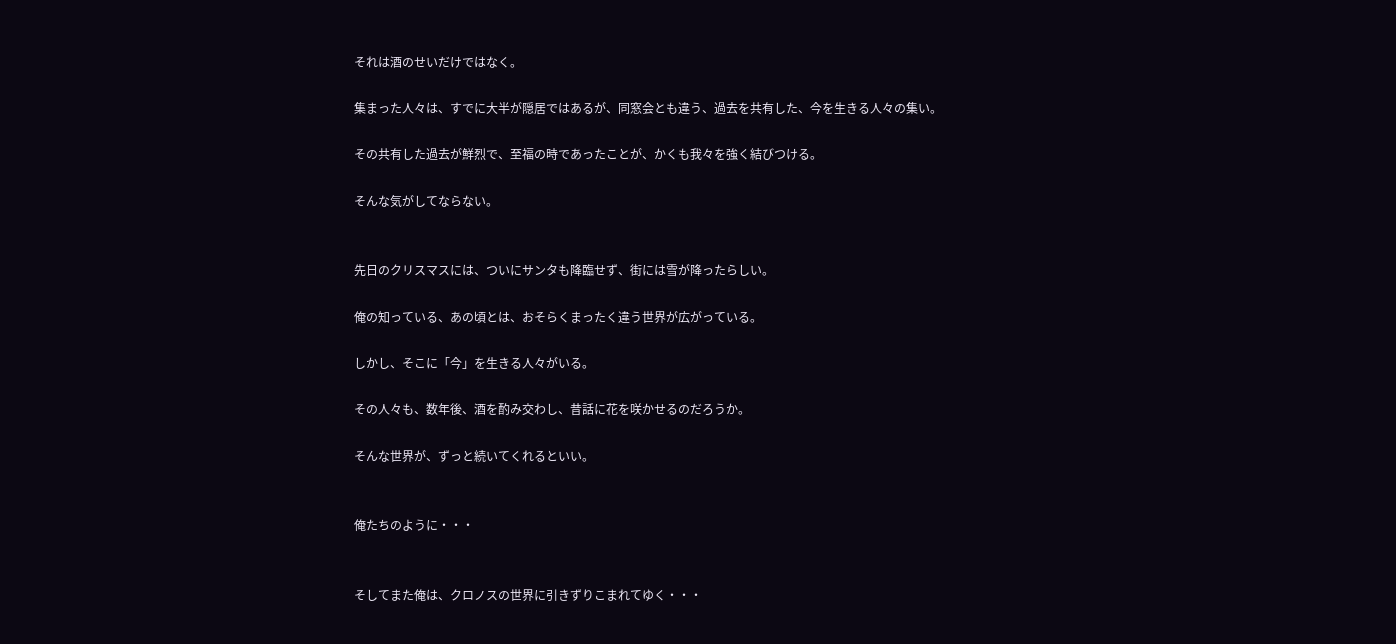それは酒のせいだけではなく。

集まった人々は、すでに大半が隠居ではあるが、同窓会とも違う、過去を共有した、今を生きる人々の集い。

その共有した過去が鮮烈で、至福の時であったことが、かくも我々を強く結びつける。

そんな気がしてならない。


先日のクリスマスには、ついにサンタも降臨せず、街には雪が降ったらしい。

俺の知っている、あの頃とは、おそらくまったく違う世界が広がっている。

しかし、そこに「今」を生きる人々がいる。

その人々も、数年後、酒を酌み交わし、昔話に花を咲かせるのだろうか。

そんな世界が、ずっと続いてくれるといい。


俺たちのように・・・


そしてまた俺は、クロノスの世界に引きずりこまれてゆく・・・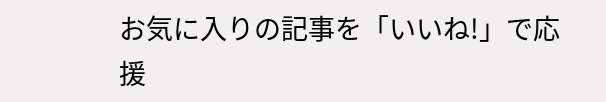お気に入りの記事を「いいね!」で応援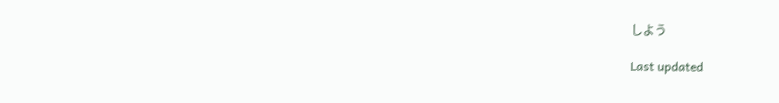しよう

Last updated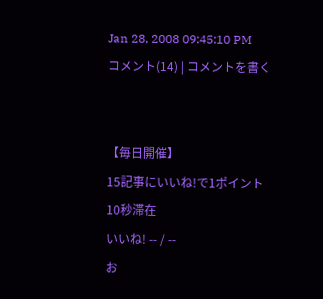Jan 28, 2008 09:45:10 PM
コメント(14) | コメントを書く


【毎日開催】
15記事にいいね!で1ポイント
10秒滞在
いいね! -- / --
お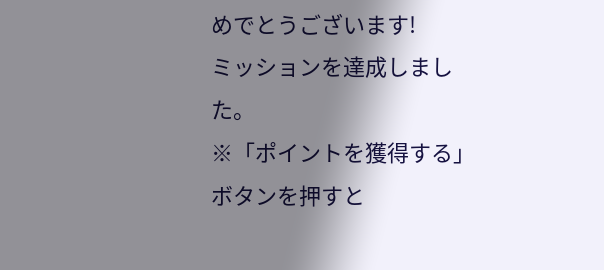めでとうございます!
ミッションを達成しました。
※「ポイントを獲得する」ボタンを押すと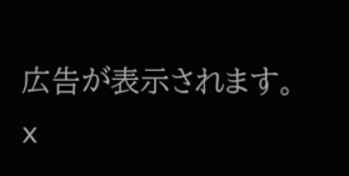広告が表示されます。
x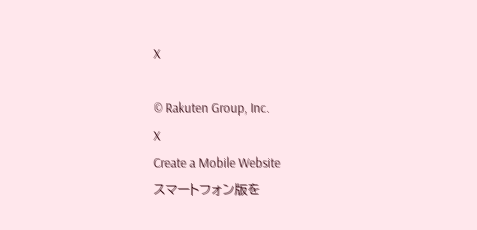X

© Rakuten Group, Inc.
X
Create a Mobile Website
スマートフォン版を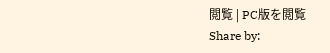閲覧 | PC版を閲覧
Share by: